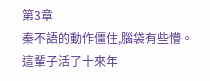第3章
秦不語的動作僵住,腦袋有些懵。
這輩子活了十來年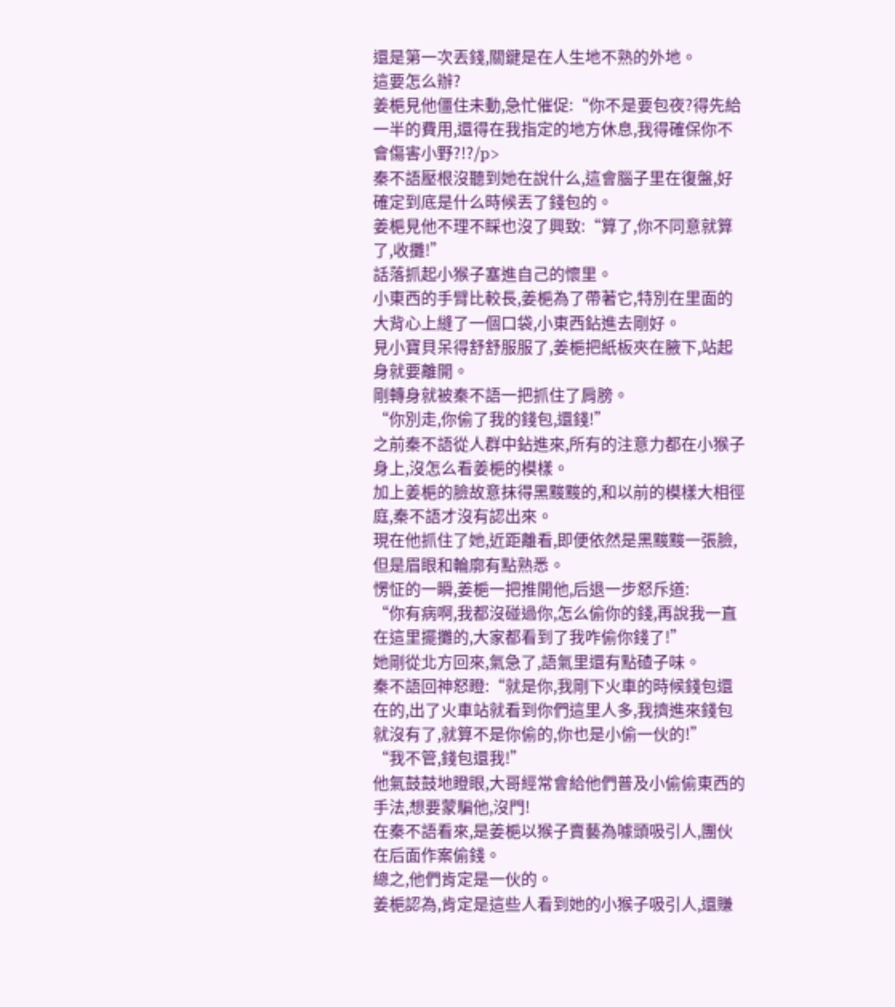還是第一次丟錢,關鍵是在人生地不熟的外地。
這要怎么辦?
姜梔見他僵住未動,急忙催促:“你不是要包夜?得先給一半的費用,還得在我指定的地方休息,我得確保你不會傷害小野?!?/p>
秦不語壓根沒聽到她在說什么,這會腦子里在復盤,好確定到底是什么時候丟了錢包的。
姜梔見他不理不睬也沒了興致:“算了,你不同意就算了,收攤!”
話落抓起小猴子塞進自己的懷里。
小東西的手臂比較長,姜梔為了帶著它,特別在里面的大背心上縫了一個口袋,小東西鉆進去剛好。
見小寶貝呆得舒舒服服了,姜梔把紙板夾在腋下,站起身就要離開。
剛轉身就被秦不語一把抓住了肩膀。
“你別走,你偷了我的錢包,還錢!”
之前秦不語從人群中鉆進來,所有的注意力都在小猴子身上,沒怎么看姜梔的模樣。
加上姜梔的臉故意抹得黑黢黢的,和以前的模樣大相徑庭,秦不語才沒有認出來。
現在他抓住了她,近距離看,即便依然是黑黢黢一張臉,但是眉眼和輪廓有點熟悉。
愣怔的一瞬,姜梔一把推開他,后退一步怒斥道:
“你有病啊,我都沒碰過你,怎么偷你的錢,再說我一直在這里擺攤的,大家都看到了我咋偷你錢了!”
她剛從北方回來,氣急了,語氣里還有點碴子味。
秦不語回神怒瞪:“就是你,我剛下火車的時候錢包還在的,出了火車站就看到你們這里人多,我擠進來錢包就沒有了,就算不是你偷的,你也是小偷一伙的!”
“我不管,錢包還我!”
他氣鼓鼓地瞪眼,大哥經常會給他們普及小偷偷東西的手法,想要蒙騙他,沒門!
在秦不語看來,是姜梔以猴子賣藝為噱頭吸引人,團伙在后面作案偷錢。
總之,他們肯定是一伙的。
姜梔認為,肯定是這些人看到她的小猴子吸引人,還賺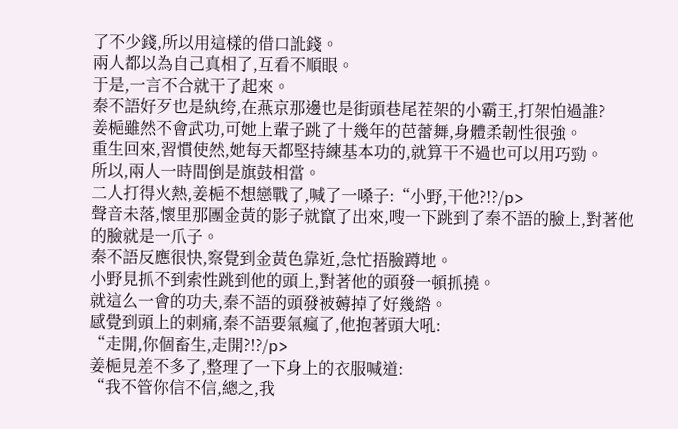了不少錢,所以用這樣的借口訛錢。
兩人都以為自己真相了,互看不順眼。
于是,一言不合就干了起來。
秦不語好歹也是紈绔,在燕京那邊也是街頭巷尾茬架的小霸王,打架怕過誰?
姜梔雖然不會武功,可她上輩子跳了十幾年的芭蕾舞,身體柔韌性很強。
重生回來,習慣使然,她每天都堅持練基本功的,就算干不過也可以用巧勁。
所以,兩人一時間倒是旗鼓相當。
二人打得火熱,姜梔不想戀戰了,喊了一嗓子:“小野,干他?!?/p>
聲音未落,懷里那團金黃的影子就竄了出來,嗖一下跳到了秦不語的臉上,對著他的臉就是一爪子。
秦不語反應很快,察覺到金黃色靠近,急忙捂臉蹲地。
小野見抓不到索性跳到他的頭上,對著他的頭發一頓抓撓。
就這么一會的功夫,秦不語的頭發被薅掉了好幾綹。
感覺到頭上的刺痛,秦不語要氣瘋了,他抱著頭大吼:
“走開,你個畜生,走開?!?/p>
姜梔見差不多了,整理了一下身上的衣服喊道:
“我不管你信不信,總之,我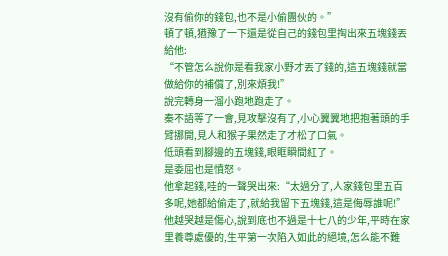沒有偷你的錢包,也不是小偷團伙的。”
頓了頓,猶豫了一下還是從自己的錢包里掏出來五塊錢丟給他:
“不管怎么說你是看我家小野才丟了錢的,這五塊錢就當做給你的補償了,別來煩我!”
說完轉身一溜小跑地跑走了。
秦不語等了一會,見攻擊沒有了,小心翼翼地把抱著頭的手臂挪開,見人和猴子果然走了才松了口氣。
低頭看到腳邊的五塊錢,眼眶瞬間紅了。
是委屈也是憤怒。
他拿起錢,哇的一聲哭出來:“太過分了,人家錢包里五百多呢,她都給偷走了,就給我留下五塊錢,這是侮辱誰呢!”
他越哭越是傷心,說到底也不過是十七八的少年,平時在家里養尊處優的,生平第一次陷入如此的絕境,怎么能不難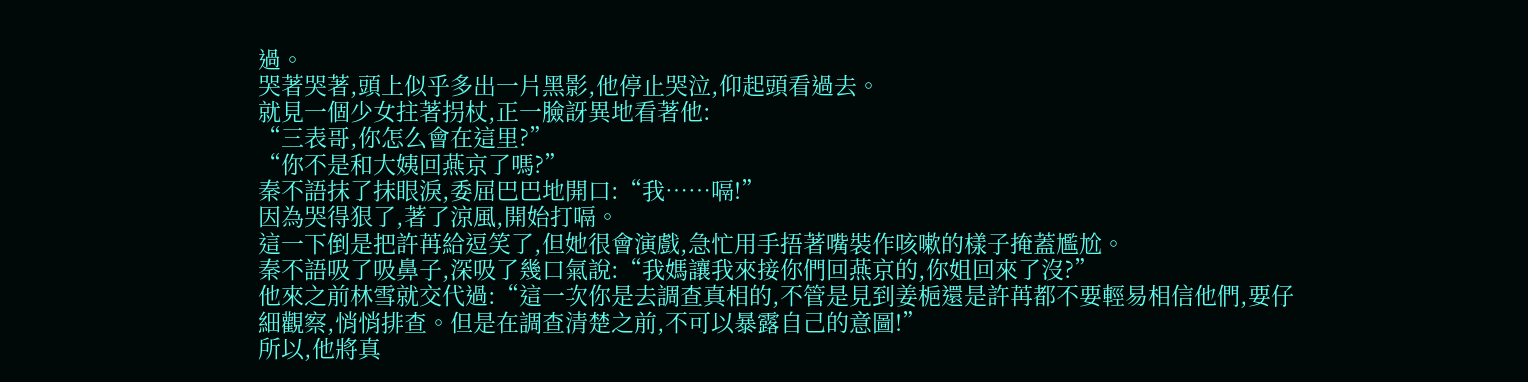過。
哭著哭著,頭上似乎多出一片黑影,他停止哭泣,仰起頭看過去。
就見一個少女拄著拐杖,正一臉訝異地看著他:
“三表哥,你怎么會在這里?”
“你不是和大姨回燕京了嗎?”
秦不語抹了抹眼淚,委屈巴巴地開口:“我……嗝!”
因為哭得狠了,著了涼風,開始打嗝。
這一下倒是把許苒給逗笑了,但她很會演戲,急忙用手捂著嘴裝作咳嗽的樣子掩蓋尷尬。
秦不語吸了吸鼻子,深吸了幾口氣說:“我媽讓我來接你們回燕京的,你姐回來了沒?”
他來之前林雪就交代過:“這一次你是去調查真相的,不管是見到姜梔還是許苒都不要輕易相信他們,要仔細觀察,悄悄排查。但是在調查清楚之前,不可以暴露自己的意圖!”
所以,他將真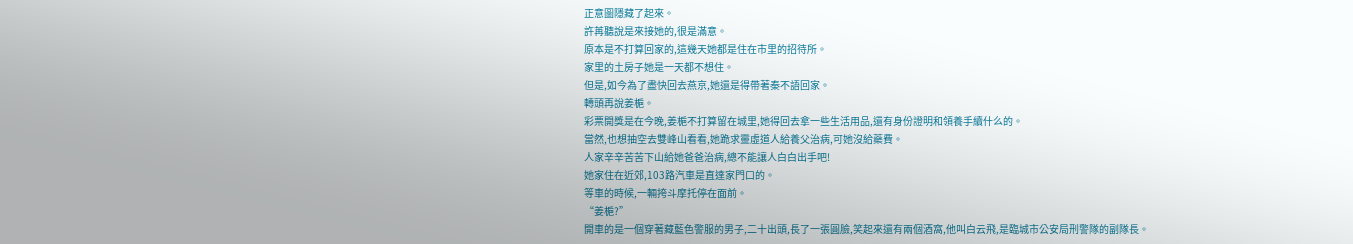正意圖隱藏了起來。
許苒聽說是來接她的,很是滿意。
原本是不打算回家的,這幾天她都是住在市里的招待所。
家里的土房子她是一天都不想住。
但是,如今為了盡快回去燕京,她還是得帶著秦不語回家。
轉頭再說姜梔。
彩票開獎是在今晚,姜梔不打算留在城里,她得回去拿一些生活用品,還有身份證明和領養手續什么的。
當然,也想抽空去雙峰山看看,她跪求靈虛道人給養父治病,可她沒給藥費。
人家辛辛苦苦下山給她爸爸治病,總不能讓人白白出手吧!
她家住在近郊,103路汽車是直達家門口的。
等車的時候,一輛挎斗摩托停在面前。
“姜梔?”
開車的是一個穿著藏藍色警服的男子,二十出頭,長了一張圓臉,笑起來還有兩個酒窩,他叫白云飛,是臨城市公安局刑警隊的副隊長。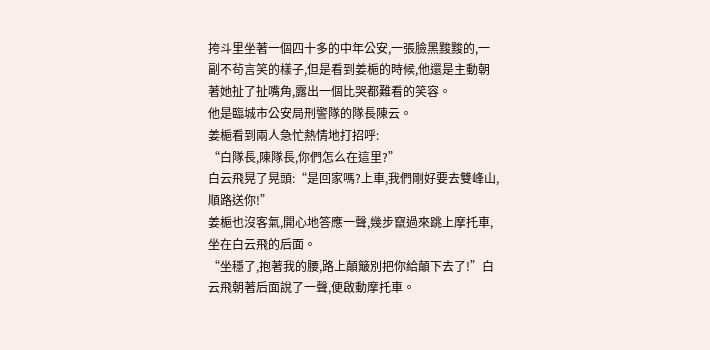挎斗里坐著一個四十多的中年公安,一張臉黑黢黢的,一副不茍言笑的樣子,但是看到姜梔的時候,他還是主動朝著她扯了扯嘴角,露出一個比哭都難看的笑容。
他是臨城市公安局刑警隊的隊長陳云。
姜梔看到兩人急忙熱情地打招呼:
“白隊長,陳隊長,你們怎么在這里?”
白云飛晃了晃頭:“是回家嗎?上車,我們剛好要去雙峰山,順路送你!”
姜梔也沒客氣,開心地答應一聲,幾步竄過來跳上摩托車,坐在白云飛的后面。
“坐穩了,抱著我的腰,路上顛簸別把你給顛下去了!”白云飛朝著后面說了一聲,便啟動摩托車。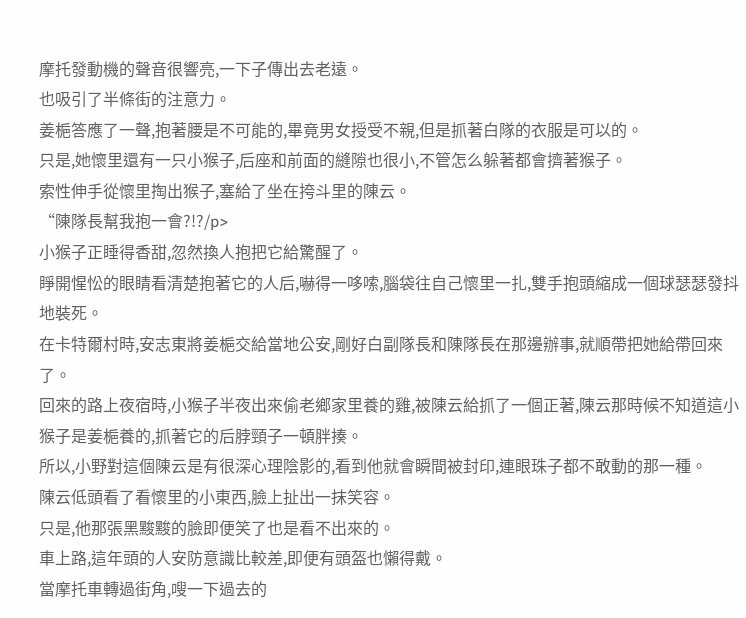摩托發動機的聲音很響亮,一下子傳出去老遠。
也吸引了半條街的注意力。
姜梔答應了一聲,抱著腰是不可能的,畢竟男女授受不親,但是抓著白隊的衣服是可以的。
只是,她懷里還有一只小猴子,后座和前面的縫隙也很小,不管怎么躲著都會擠著猴子。
索性伸手從懷里掏出猴子,塞給了坐在挎斗里的陳云。
“陳隊長幫我抱一會?!?/p>
小猴子正睡得香甜,忽然換人抱把它給驚醒了。
睜開惺忪的眼睛看清楚抱著它的人后,嚇得一哆嗦,腦袋往自己懷里一扎,雙手抱頭縮成一個球瑟瑟發抖地裝死。
在卡特爾村時,安志東將姜梔交給當地公安,剛好白副隊長和陳隊長在那邊辦事,就順帶把她給帶回來了。
回來的路上夜宿時,小猴子半夜出來偷老鄉家里養的雞,被陳云給抓了一個正著,陳云那時候不知道這小猴子是姜梔養的,抓著它的后脖頸子一頓胖揍。
所以,小野對這個陳云是有很深心理陰影的,看到他就會瞬間被封印,連眼珠子都不敢動的那一種。
陳云低頭看了看懷里的小東西,臉上扯出一抹笑容。
只是,他那張黑黢黢的臉即便笑了也是看不出來的。
車上路,這年頭的人安防意識比較差,即便有頭盔也懶得戴。
當摩托車轉過街角,嗖一下過去的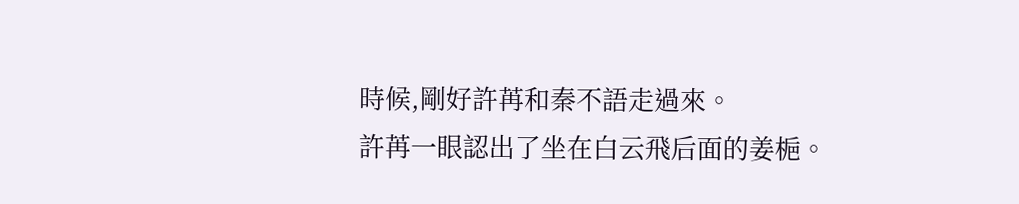時候,剛好許苒和秦不語走過來。
許苒一眼認出了坐在白云飛后面的姜梔。